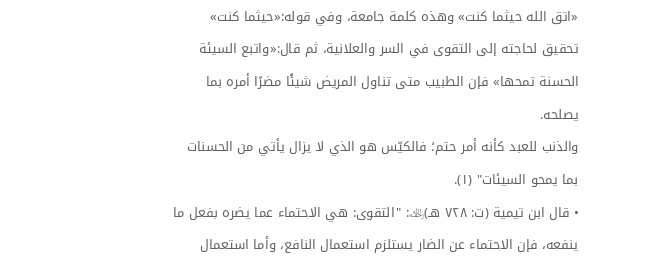«اتق الله حيثما كنت» وهذه كلمة جامعة، وفي قوله:«حيثما كنت» تحقيق لحاجته إلى التقوى في السر والعلانية، ثم قال:«واتبع السيئة الحسنة تمحها» فإن الطبيب متى تناول المريض شيئًا مضرًا أمره بما يصلحه.
والذنب للعبد كأنه أمر حتم؛ فالكيّس هو الذي لا يزال يأتي من الحسنات بما يمحو السيئات" (١).
• قال ابن تيمية (ت: ٧٢٨ هـ)﵀: "التقوى: هي الاحتماء عما يضره بفعل ما ينفعه، فإن الاحتماء عن الضار يستلزم استعمال النافع، وأما استعمال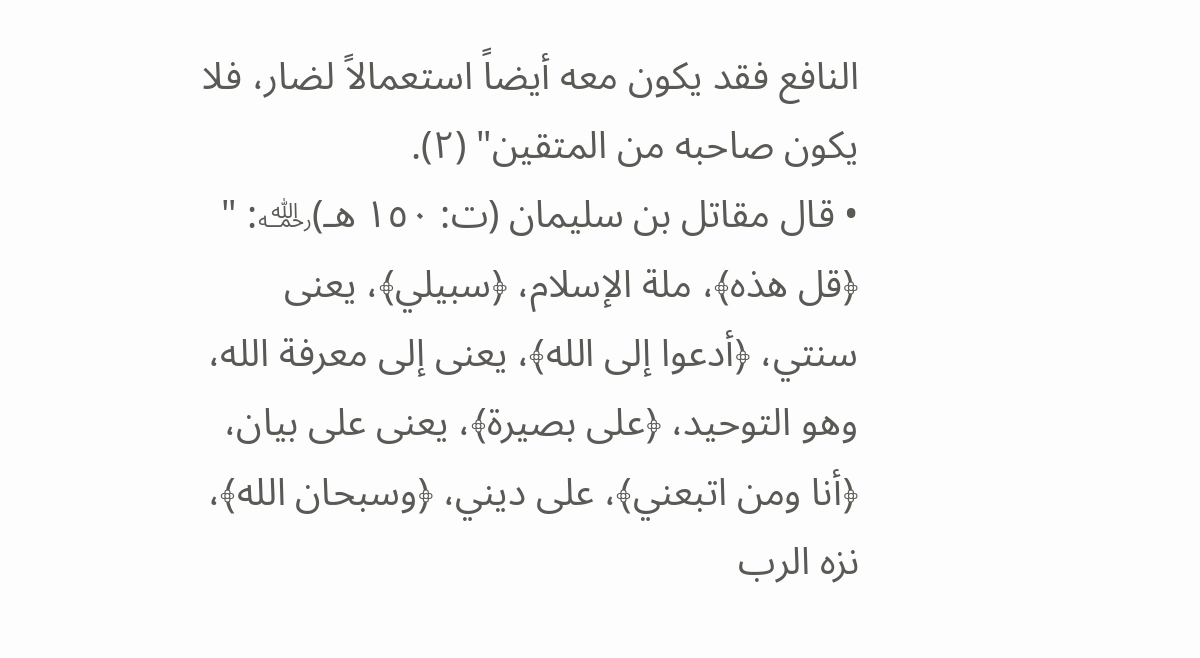النافع فقد يكون معه أيضاً استعمالاً لضار، فلا يكون صاحبه من المتقين" (٢).
• قال مقاتل بن سليمان (ت: ١٥٠ هـ)﵀: " ﴿قل هذه﴾، ملة الإسلام، ﴿سبيلي﴾، يعنى سنتي، ﴿أدعوا إلى الله﴾، يعنى إلى معرفة الله، وهو التوحيد، ﴿على بصيرة﴾، يعنى على بيان، ﴿أنا ومن اتبعني﴾، على ديني، ﴿وسبحان الله﴾، نزه الرب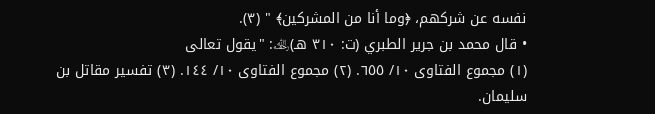نفسه عن شركهم، ﴿وما أنا من المشركين﴾ " (٣).
• قال محمد بن جرير الطبري (ت: ٣١٠ هـ)﵀: "يقول تعالى
(١) مجموع الفتاوى ١٠/ ٦٥٥. (٢) مجموع الفتاوى ١٠/ ١٤٤. (٣) تفسير مقاتل بن سليمان.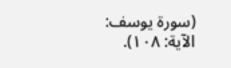(سورة يوسف: الآية: ١٠٨).